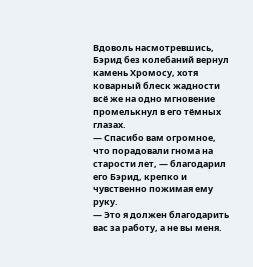Вдоволь насмотревшись, Бэрид без колебаний вернул камень Хромосу, хотя коварный блеск жадности всё же на одно мгновение промелькнул в его тёмных глазах.
— Спасибо вам огромное, что порадовали гнома на старости лет, — благодарил его Бэрид, крепко и чувственно пожимая ему руку.
— Это я должен благодарить вас за работу, а не вы меня.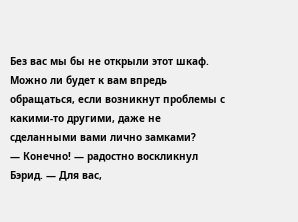Без вас мы бы не открыли этот шкаф. Можно ли будет к вам впредь обращаться, если возникнут проблемы с какими-то другими, даже не сделанными вами лично замками?
— Конечно! — радостно воскликнул Бэрид. — Для вас,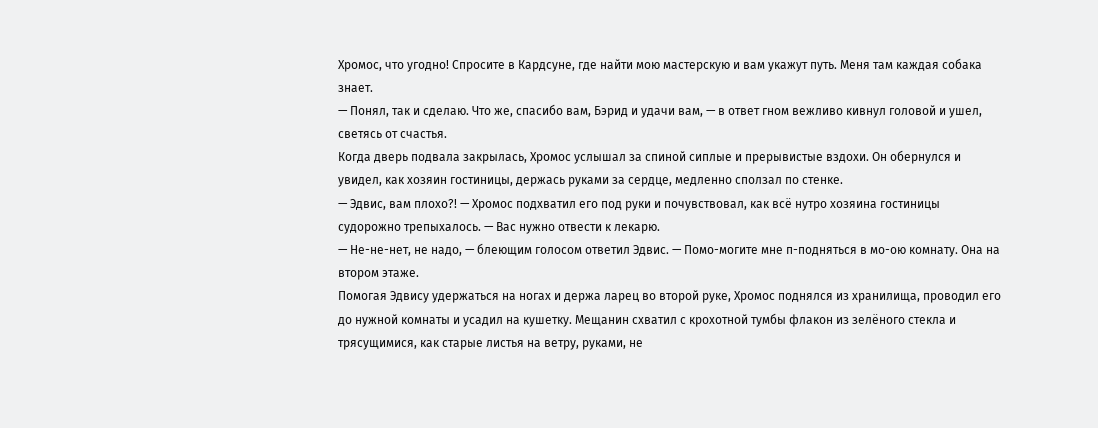Хромос, что угодно! Спросите в Кардсуне, где найти мою мастерскую и вам укажут путь. Меня там каждая собака знает.
— Понял, так и сделаю. Что же, спасибо вам, Бэрид и удачи вам, — в ответ гном вежливо кивнул головой и ушел, светясь от счастья.
Когда дверь подвала закрылась, Хромос услышал за спиной сиплые и прерывистые вздохи. Он обернулся и увидел, как хозяин гостиницы, держась руками за сердце, медленно сползал по стенке.
— Эдвис, вам плохо?! — Хромос подхватил его под руки и почувствовал, как всё нутро хозяина гостиницы судорожно трепыхалось. — Вас нужно отвести к лекарю.
— Не-не-нет, не надо, — блеющим голосом ответил Эдвис. — Помо-могите мне п-подняться в мо-ою комнату. Она на втором этаже.
Помогая Эдвису удержаться на ногах и держа ларец во второй руке, Хромос поднялся из хранилища, проводил его до нужной комнаты и усадил на кушетку. Мещанин схватил с крохотной тумбы флакон из зелёного стекла и трясущимися, как старые листья на ветру, руками, не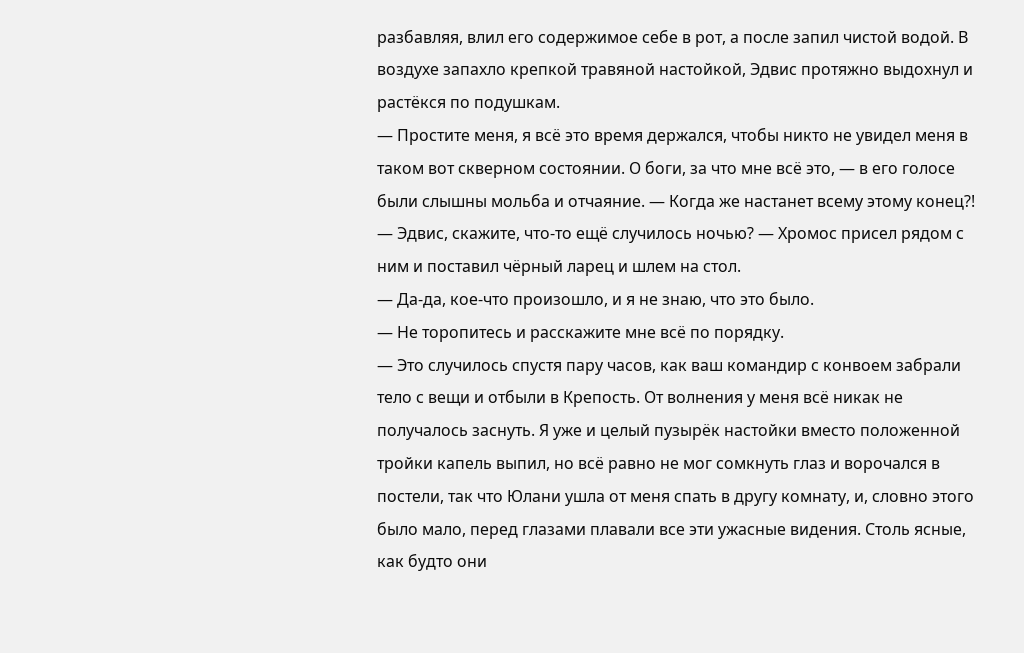разбавляя, влил его содержимое себе в рот, а после запил чистой водой. В воздухе запахло крепкой травяной настойкой, Эдвис протяжно выдохнул и растёкся по подушкам.
— Простите меня, я всё это время держался, чтобы никто не увидел меня в таком вот скверном состоянии. О боги, за что мне всё это, — в его голосе были слышны мольба и отчаяние. — Когда же настанет всему этому конец?!
— Эдвис, скажите, что-то ещё случилось ночью? — Хромос присел рядом с ним и поставил чёрный ларец и шлем на стол.
— Да-да, кое-что произошло, и я не знаю, что это было.
— Не торопитесь и расскажите мне всё по порядку.
— Это случилось спустя пару часов, как ваш командир с конвоем забрали тело с вещи и отбыли в Крепость. От волнения у меня всё никак не получалось заснуть. Я уже и целый пузырёк настойки вместо положенной тройки капель выпил, но всё равно не мог сомкнуть глаз и ворочался в постели, так что Юлани ушла от меня спать в другу комнату, и, словно этого было мало, перед глазами плавали все эти ужасные видения. Столь ясные, как будто они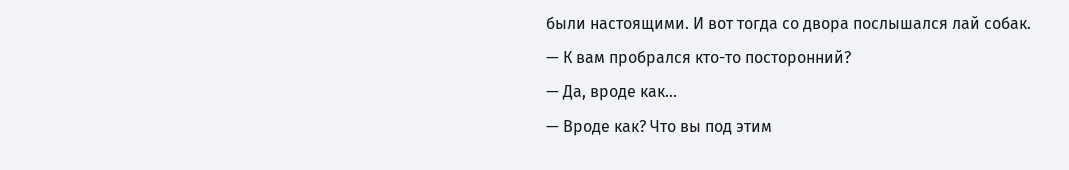были настоящими. И вот тогда со двора послышался лай собак.
— К вам пробрался кто-то посторонний?
— Да, вроде как…
— Вроде как? Что вы под этим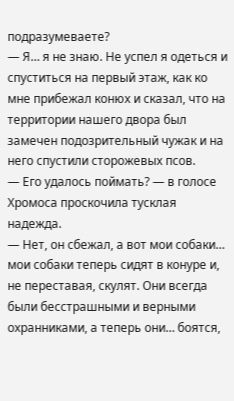подразумеваете?
— Я… я не знаю. Не успел я одеться и спуститься на первый этаж, как ко мне прибежал конюх и сказал, что на территории нашего двора был замечен подозрительный чужак и на него спустили сторожевых псов.
— Его удалось поймать? — в голосе Хромоса проскочила тусклая надежда.
— Нет, он сбежал, а вот мои собаки… мои собаки теперь сидят в конуре и, не переставая, скулят. Они всегда были бесстрашными и верными охранниками, а теперь они… боятся,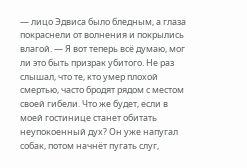— лицо Эдвиса было бледным, а глаза покраснели от волнения и покрылись влагой. — Я вот теперь всё думаю, мог ли это быть призрак убитого. Не раз слышал, что те, кто умер плохой смертью, часто бродят рядом с местом своей гибели. Что же будет, если в моей гостинице станет обитать неупокоенный дух? Он уже напугал собак, потом начнёт пугать слуг,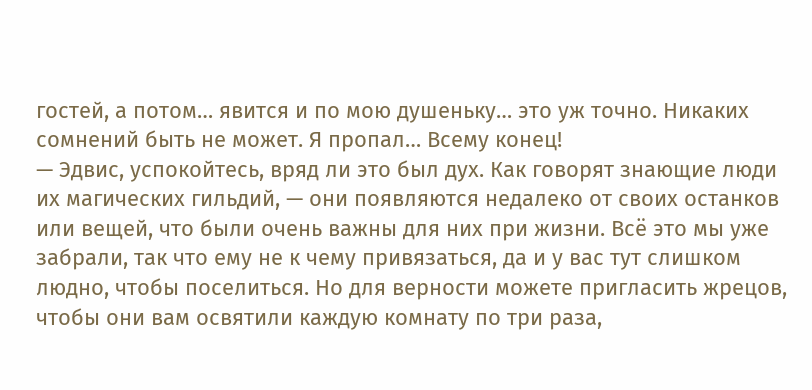гостей, а потом… явится и по мою душеньку… это уж точно. Никаких сомнений быть не может. Я пропал… Всему конец!
— Эдвис, успокойтесь, вряд ли это был дух. Как говорят знающие люди их магических гильдий, — они появляются недалеко от своих останков или вещей, что были очень важны для них при жизни. Всё это мы уже забрали, так что ему не к чему привязаться, да и у вас тут слишком людно, чтобы поселиться. Но для верности можете пригласить жрецов, чтобы они вам освятили каждую комнату по три раза,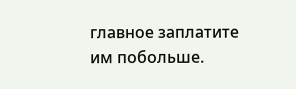главное заплатите им побольше.